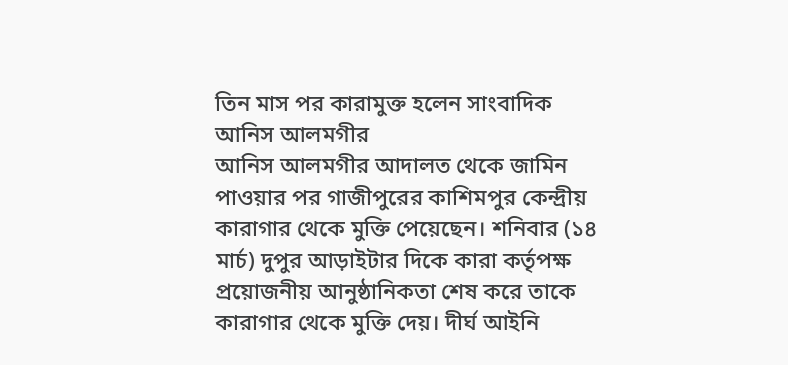তিন মাস পর কারামুক্ত হলেন সাংবাদিক আনিস আলমগীর
আনিস আলমগীর আদালত থেকে জামিন পাওয়ার পর গাজীপুরের কাশিমপুর কেন্দ্রীয় কারাগার থেকে মুক্তি পেয়েছেন। শনিবার (১৪ মার্চ) দুপুর আড়াইটার দিকে কারা কর্তৃপক্ষ প্রয়োজনীয় আনুষ্ঠানিকতা শেষ করে তাকে কারাগার থেকে মুক্তি দেয়। দীর্ঘ আইনি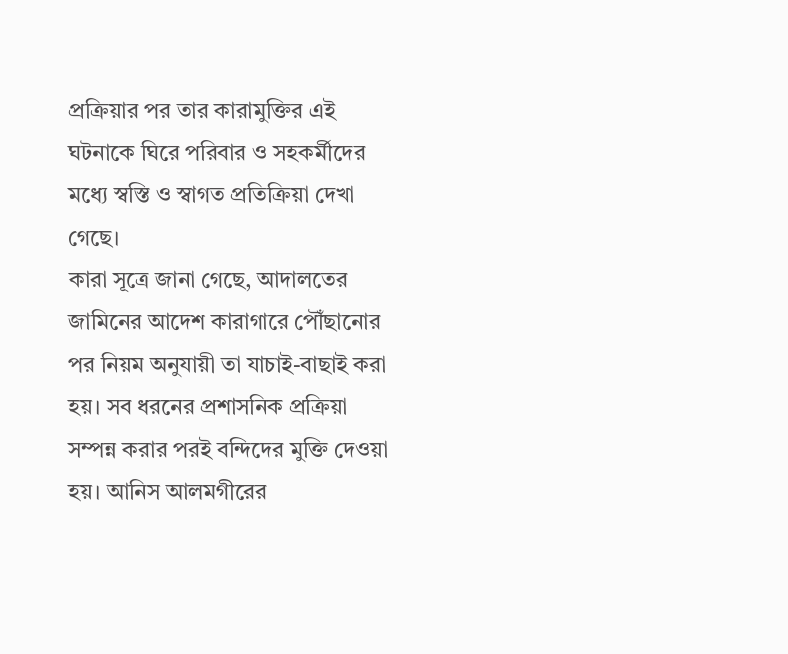প্রক্রিয়ার পর তার কারামুক্তির এই ঘটনাকে ঘিরে পরিবার ও সহকর্মীদের মধ্যে স্বস্তি ও স্বাগত প্রতিক্রিয়া দেখা গেছে।
কারা সূত্রে জানা গেছে, আদালতের জামিনের আদেশ কারাগারে পৌঁছানোর পর নিয়ম অনুযায়ী তা যাচাই-বাছাই করা হয়। সব ধরনের প্রশাসনিক প্রক্রিয়া সম্পন্ন করার পরই বন্দিদের মুক্তি দেওয়া হয়। আনিস আলমগীরের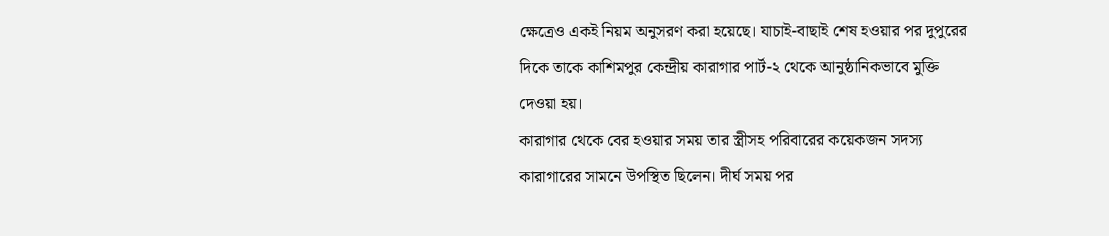ক্ষেত্রেও একই নিয়ম অনুসরণ করা হয়েছে। যাচাই-বাছাই শেষ হওয়ার পর দুপুরের দিকে তাকে কাশিমপুর কেন্দ্রীয় কারাগার পার্ট-২ থেকে আনুষ্ঠানিকভাবে মুক্তি দেওয়া হয়।
কারাগার থেকে বের হওয়ার সময় তার স্ত্রীসহ পরিবারের কয়েকজন সদস্য কারাগারের সামনে উপস্থিত ছিলেন। দীর্ঘ সময় পর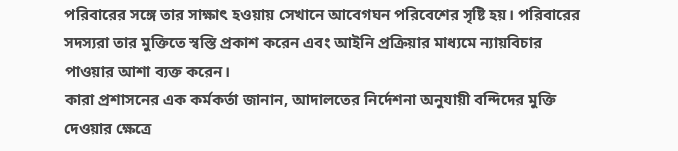পরিবারের সঙ্গে তার সাক্ষাৎ হওয়ায় সেখানে আবেগঘন পরিবেশের সৃষ্টি হয়। পরিবারের সদস্যরা তার মুক্তিতে স্বস্তি প্রকাশ করেন এবং আইনি প্রক্রিয়ার মাধ্যমে ন্যায়বিচার পাওয়ার আশা ব্যক্ত করেন।
কারা প্রশাসনের এক কর্মকর্তা জানান, আদালতের নির্দেশনা অনুযায়ী বন্দিদের মুক্তি দেওয়ার ক্ষেত্রে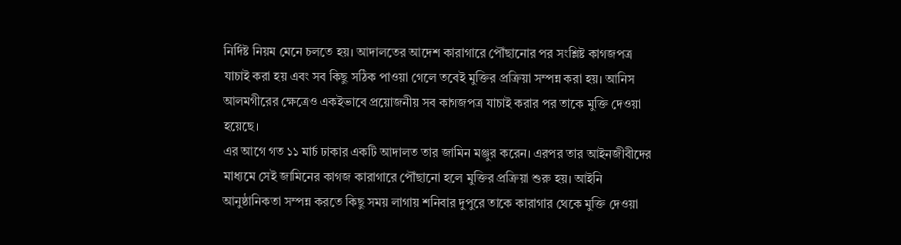নির্দিষ্ট নিয়ম মেনে চলতে হয়। আদালতের আদেশ কারাগারে পৌঁছানোর পর সংশ্লিষ্ট কাগজপত্র যাচাই করা হয় এবং সব কিছু সঠিক পাওয়া গেলে তবেই মুক্তির প্রক্রিয়া সম্পন্ন করা হয়। আনিস আলমগীরের ক্ষেত্রেও একইভাবে প্রয়োজনীয় সব কাগজপত্র যাচাই করার পর তাকে মুক্তি দেওয়া হয়েছে।
এর আগে গত ১১ মার্চ ঢাকার একটি আদালত তার জামিন মঞ্জুর করেন। এরপর তার আইনজীবীদের মাধ্যমে সেই জামিনের কাগজ কারাগারে পৌঁছানো হলে মুক্তির প্রক্রিয়া শুরু হয়। আইনি আনুষ্ঠানিকতা সম্পন্ন করতে কিছু সময় লাগায় শনিবার দুপুরে তাকে কারাগার থেকে মুক্তি দেওয়া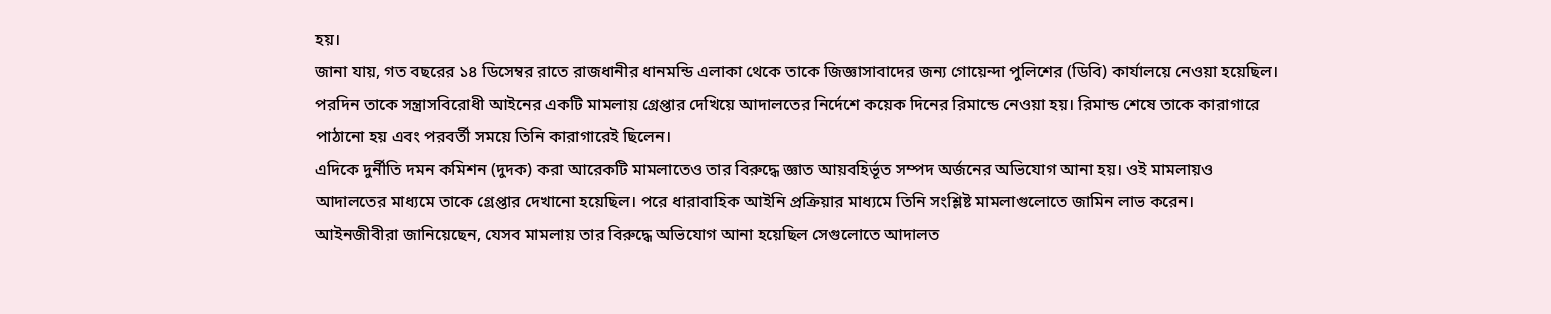হয়।
জানা যায়, গত বছরের ১৪ ডিসেম্বর রাতে রাজধানীর ধানমন্ডি এলাকা থেকে তাকে জিজ্ঞাসাবাদের জন্য গোয়েন্দা পুলিশের (ডিবি) কার্যালয়ে নেওয়া হয়েছিল। পরদিন তাকে সন্ত্রাসবিরোধী আইনের একটি মামলায় গ্রেপ্তার দেখিয়ে আদালতের নির্দেশে কয়েক দিনের রিমান্ডে নেওয়া হয়। রিমান্ড শেষে তাকে কারাগারে পাঠানো হয় এবং পরবর্তী সময়ে তিনি কারাগারেই ছিলেন।
এদিকে দুর্নীতি দমন কমিশন (দুদক) করা আরেকটি মামলাতেও তার বিরুদ্ধে জ্ঞাত আয়বহির্ভূত সম্পদ অর্জনের অভিযোগ আনা হয়। ওই মামলায়ও আদালতের মাধ্যমে তাকে গ্রেপ্তার দেখানো হয়েছিল। পরে ধারাবাহিক আইনি প্রক্রিয়ার মাধ্যমে তিনি সংশ্লিষ্ট মামলাগুলোতে জামিন লাভ করেন।
আইনজীবীরা জানিয়েছেন, যেসব মামলায় তার বিরুদ্ধে অভিযোগ আনা হয়েছিল সেগুলোতে আদালত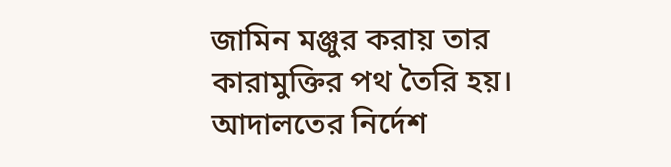জামিন মঞ্জুর করায় তার কারামুক্তির পথ তৈরি হয়। আদালতের নির্দেশ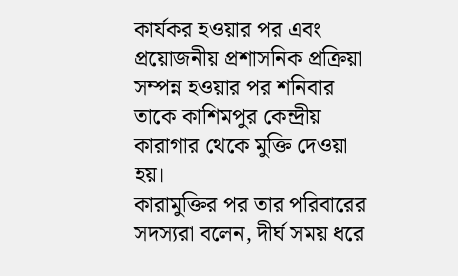কার্যকর হওয়ার পর এবং প্রয়োজনীয় প্রশাসনিক প্রক্রিয়া সম্পন্ন হওয়ার পর শনিবার তাকে কাশিমপুর কেন্দ্রীয় কারাগার থেকে মুক্তি দেওয়া হয়।
কারামুক্তির পর তার পরিবারের সদস্যরা বলেন, দীর্ঘ সময় ধরে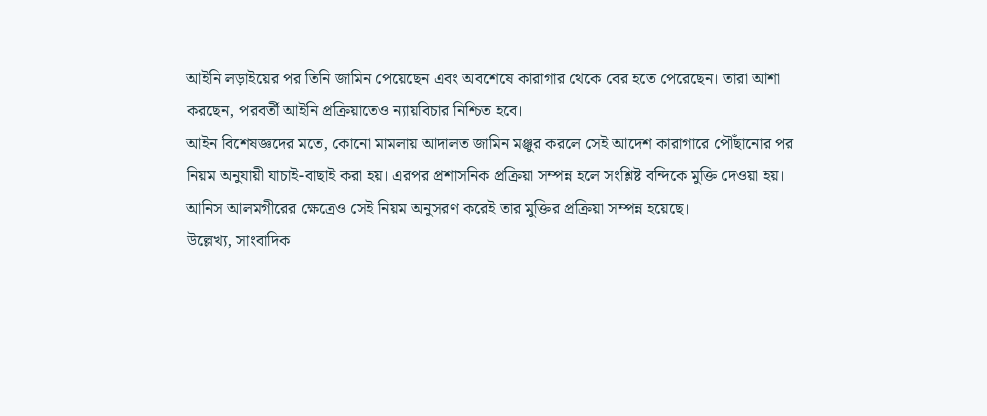আইনি লড়াইয়ের পর তিনি জামিন পেয়েছেন এবং অবশেষে কারাগার থেকে বের হতে পেরেছেন। তারা আশা করছেন, পরবর্তী আইনি প্রক্রিয়াতেও ন্যায়বিচার নিশ্চিত হবে।
আইন বিশেষজ্ঞদের মতে, কোনো মামলায় আদালত জামিন মঞ্জুর করলে সেই আদেশ কারাগারে পৌঁছানোর পর নিয়ম অনুযায়ী যাচাই-বাছাই করা হয়। এরপর প্রশাসনিক প্রক্রিয়া সম্পন্ন হলে সংশ্লিষ্ট বন্দিকে মুক্তি দেওয়া হয়। আনিস আলমগীরের ক্ষেত্রেও সেই নিয়ম অনুসরণ করেই তার মুক্তির প্রক্রিয়া সম্পন্ন হয়েছে।
উল্লেখ্য, সাংবাদিক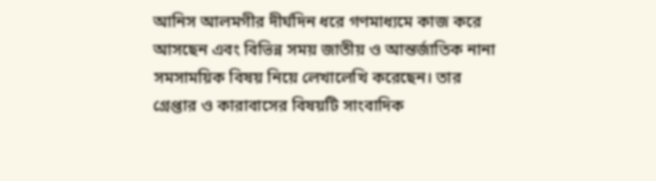আনিস আলমগীর দীর্ঘদিন ধরে গণমাধ্যমে কাজ করে আসছেন এবং বিভিন্ন সময় জাতীয় ও আন্তর্জাতিক নানা সমসাময়িক বিষয় নিয়ে লেখালেখি করেছেন। তার গ্রেপ্তার ও কারাবাসের বিষয়টি সাংবাদিক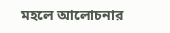মহলে আলোচনার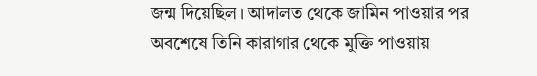জন্ম দিয়েছিল। আদালত থেকে জামিন পাওয়ার পর অবশেষে তিনি কারাগার থেকে মুক্তি পাওয়ায়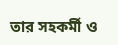তার সহকর্মী ও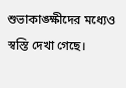শুভাকাঙ্ক্ষীদের মধ্যেও স্বস্তি দেখা গেছে।